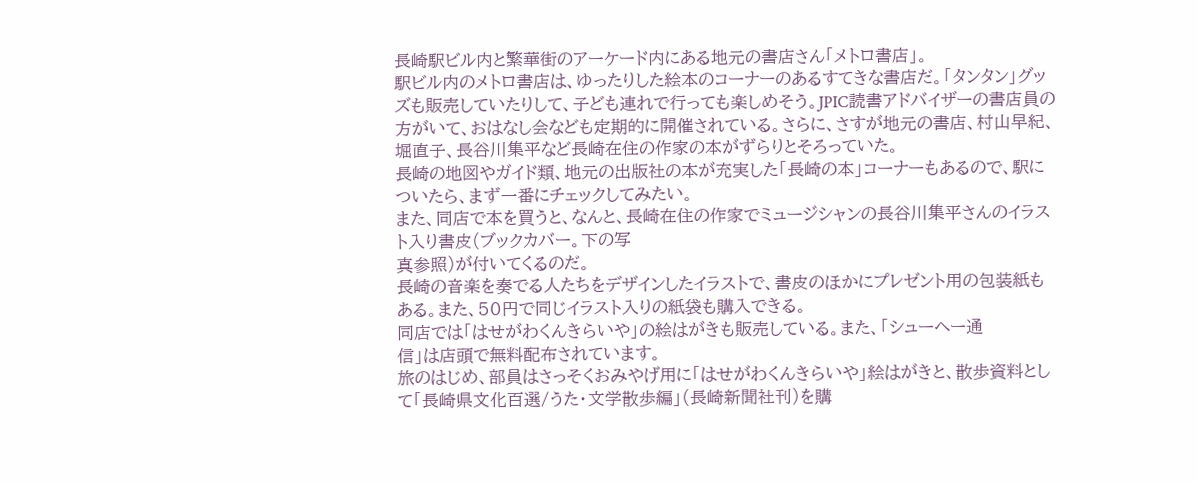長崎駅ビル内と繁華街のアーケード内にある地元の書店さん「メトロ書店」。
駅ビル内のメトロ書店は、ゆったりした絵本のコーナーのあるすてきな書店だ。「タンタン」グッズも販売していたりして、子ども連れで行っても楽しめそう。JPIC読書アドバイザーの書店員の方がいて、おはなし会なども定期的に開催されている。さらに、さすが地元の書店、村山早紀、堀直子、長谷川集平など長崎在住の作家の本がずらりとそろっていた。
長崎の地図やガイド類、地元の出版社の本が充実した「長崎の本」コーナーもあるので、駅についたら、まず一番にチェックしてみたい。
また、同店で本を買うと、なんと、長崎在住の作家でミュージシャンの長谷川集平さんのイラスト入り書皮(ブックカバー。下の写
真参照)が付いてくるのだ。
長崎の音楽を奏でる人たちをデザインしたイラストで、書皮のほかにプレゼント用の包装紙もある。また、50円で同じイラスト入りの紙袋も購入できる。
同店では「はせがわくんきらいや」の絵はがきも販売している。また、「シューヘー通
信」は店頭で無料配布されています。
旅のはじめ、部員はさっそくおみやげ用に「はせがわくんきらいや」絵はがきと、散歩資料として「長崎県文化百選/うた・文学散歩編」(長崎新聞社刊)を購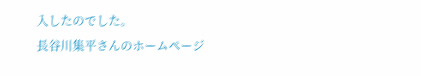入したのでした。
長谷川集平さんのホームページ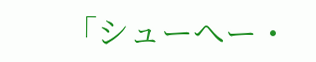「シューへー・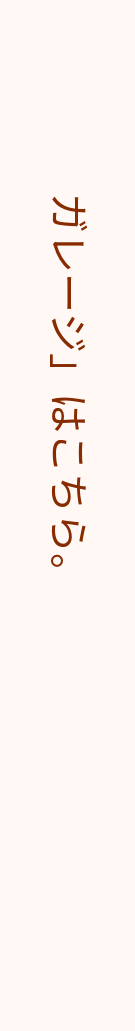ガレージ」はこちら。